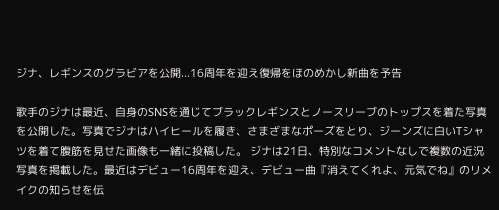ジナ、レギンスのグラビアを公開...16周年を迎え復帰をほのめかし新曲を予告

歌手のジナは最近、自身のSNSを通じてブラックレギンスとノースリーブのトップスを着た写真を公開した。写真でジナはハイヒールを履き、さまざまなポーズをとり、ジーンズに白いTシャツを着て腹筋を見せた画像も一緒に投稿した。 ジナは21日、特別なコメントなしで複数の近況写真を掲載した。最近はデビュー16周年を迎え、デビュー曲『消えてくれよ、元気でね』のリメイクの知らせを伝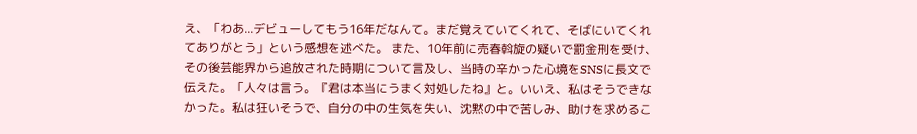え、「わあ...デビューしてもう16年だなんて。まだ覚えていてくれて、そばにいてくれてありがとう」という感想を述べた。 また、10年前に売春斡旋の疑いで罰金刑を受け、その後芸能界から追放された時期について言及し、当時の辛かった心境をSNSに長文で伝えた。「人々は言う。『君は本当にうまく対処したね』と。いいえ、私はそうできなかった。私は狂いそうで、自分の中の生気を失い、沈黙の中で苦しみ、助けを求めるこ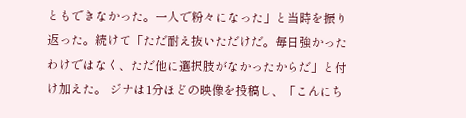ともできなかった。一人で粉々になった」と当時を振り返った。続けて「ただ耐え抜いただけだ。毎日強かったわけではなく、ただ他に選択肢がなかったからだ」と付け加えた。 ジナは1分ほどの映像を投稿し、「こんにち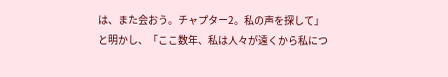は、また会おう。チャプター2。私の声を探して」と明かし、「ここ数年、私は人々が遠くから私につ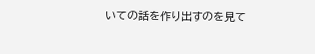いての話を作り出すのを見て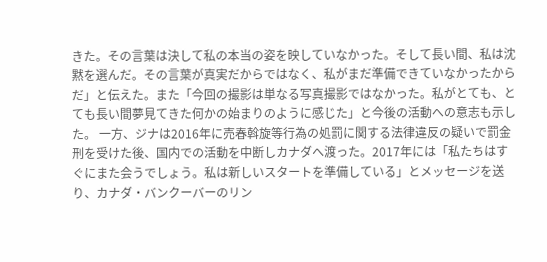きた。その言葉は決して私の本当の姿を映していなかった。そして長い間、私は沈黙を選んだ。その言葉が真実だからではなく、私がまだ準備できていなかったからだ」と伝えた。また「今回の撮影は単なる写真撮影ではなかった。私がとても、とても長い間夢見てきた何かの始まりのように感じた」と今後の活動への意志も示した。 一方、ジナは2016年に売春斡旋等行為の処罰に関する法律違反の疑いで罰金刑を受けた後、国内での活動を中断しカナダへ渡った。2017年には「私たちはすぐにまた会うでしょう。私は新しいスタートを準備している」とメッセージを送り、カナダ・バンクーバーのリン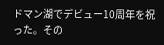ドマン湖でデビュー10周年を祝った。その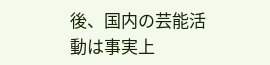後、国内の芸能活動は事実上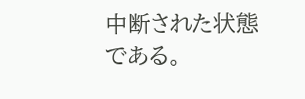中断された状態である。